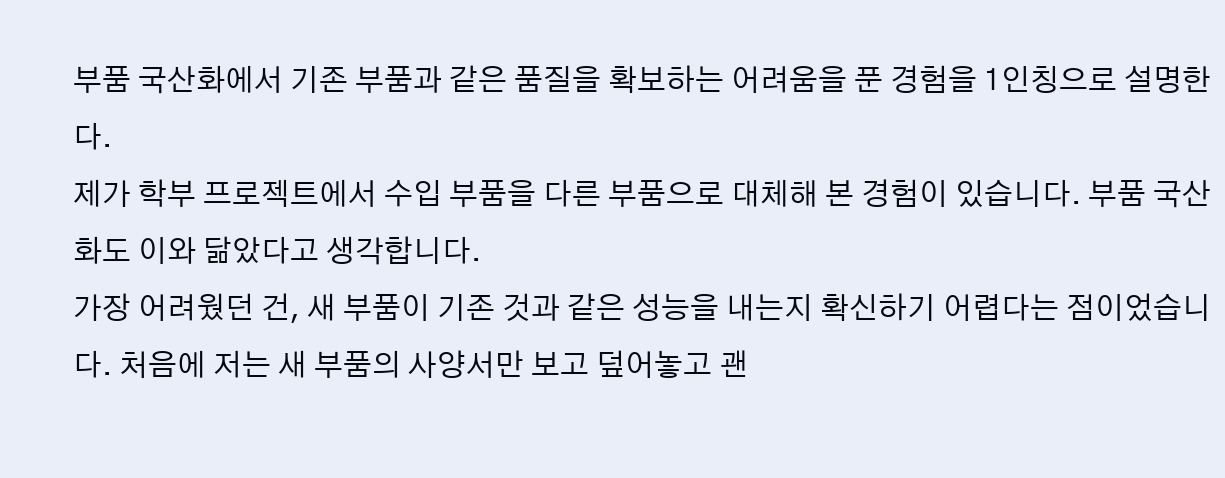부품 국산화에서 기존 부품과 같은 품질을 확보하는 어려움을 푼 경험을 1인칭으로 설명한다.
제가 학부 프로젝트에서 수입 부품을 다른 부품으로 대체해 본 경험이 있습니다. 부품 국산화도 이와 닮았다고 생각합니다.
가장 어려웠던 건, 새 부품이 기존 것과 같은 성능을 내는지 확신하기 어렵다는 점이었습니다. 처음에 저는 새 부품의 사양서만 보고 덮어놓고 괜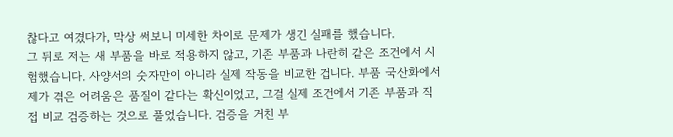찮다고 여겼다가, 막상 써보니 미세한 차이로 문제가 생긴 실패를 했습니다.
그 뒤로 저는 새 부품을 바로 적용하지 않고, 기존 부품과 나란히 같은 조건에서 시험했습니다. 사양서의 숫자만이 아니라 실제 작동을 비교한 겁니다. 부품 국산화에서 제가 겪은 어려움은 품질이 같다는 확신이었고, 그걸 실제 조건에서 기존 부품과 직접 비교 검증하는 것으로 풀었습니다. 검증을 거친 부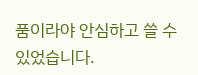품이라야 안심하고 쓸 수 있었습니다.